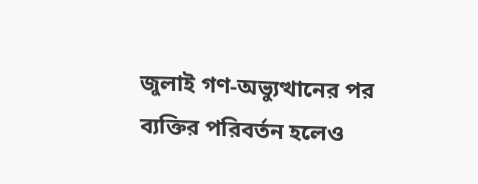জুলাই গণ-অভ্যুত্থানের পর ব্যক্তির পরিবর্তন হলেও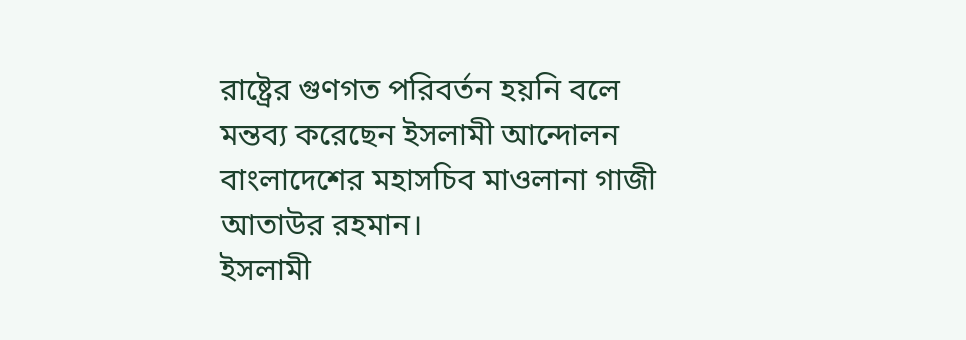রাষ্ট্রের গুণগত পরিবর্তন হয়নি বলে মন্তব্য করেছেন ইসলামী আন্দোলন বাংলাদেশের মহাসচিব মাওলানা গাজী আতাউর রহমান।
ইসলামী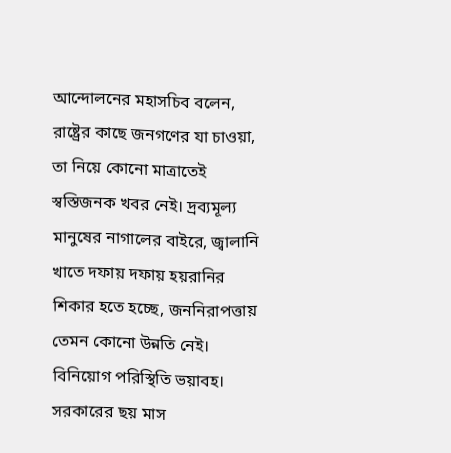আন্দোলনের মহাসচিব বলেন, রাষ্ট্রের কাছে জনগণের যা চাওয়া, তা নিয়ে কোনো মাত্রাতেই স্বস্তিজনক খবর নেই। দ্রব্যমূল্য মানুষের নাগালের বাইরে, জ্বালানি খাতে দফায় দফায় হয়রানির শিকার হতে হচ্ছে, জননিরাপত্তায় তেমন কোনো উন্নতি নেই। বিনিয়োগ পরিস্থিতি ভয়াবহ। সরকারের ছয় মাস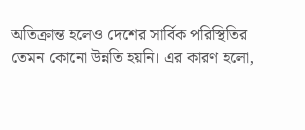অতিক্রান্ত হলেও দেশের সার্বিক পরিস্থিতির তেমন কোনো উন্নতি হয়নি। এর কারণ হলো,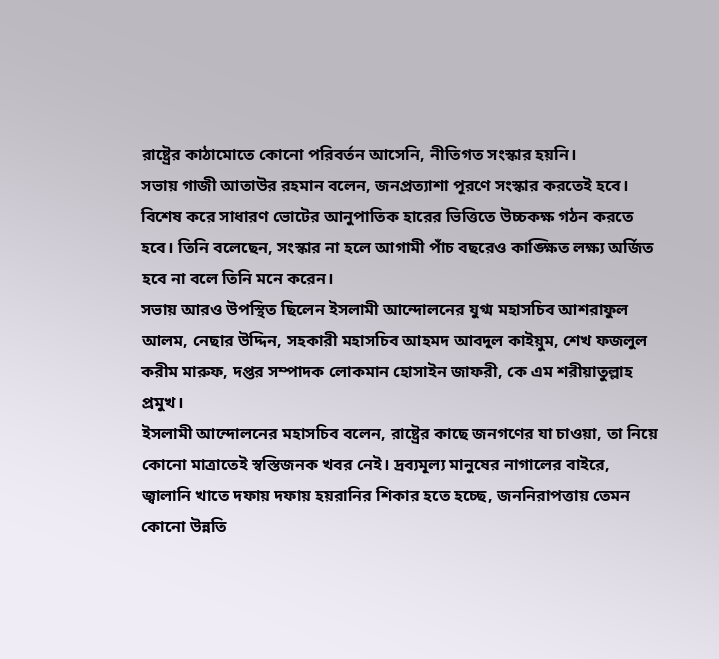রাষ্ট্রের কাঠামোতে কোনো পরিবর্তন আসেনি, নীতিগত সংস্কার হয়নি।
সভায় গাজী আতাউর রহমান বলেন, জনপ্রত্যাশা পূরণে সংস্কার করতেই হবে। বিশেষ করে সাধারণ ভোটের আনুপাতিক হারের ভিত্তিতে উচ্চকক্ষ গঠন করতে হবে। তিনি বলেছেন, সংস্কার না হলে আগামী পাঁচ বছরেও কাঙ্ক্ষিত লক্ষ্য অর্জিত হবে না বলে তিনি মনে করেন।
সভায় আরও উপস্থিত ছিলেন ইসলামী আন্দোলনের যুগ্ম মহাসচিব আশরাফুল আলম, নেছার উদ্দিন, সহকারী মহাসচিব আহমদ আবদুল কাইয়ুম, শেখ ফজলুল করীম মারুফ, দপ্তর সম্পাদক লোকমান হোসাইন জাফরী, কে এম শরীয়াতুল্লাহ প্রমুখ।
ইসলামী আন্দোলনের মহাসচিব বলেন, রাষ্ট্রের কাছে জনগণের যা চাওয়া, তা নিয়ে কোনো মাত্রাতেই স্বস্তিজনক খবর নেই। দ্রব্যমূল্য মানুষের নাগালের বাইরে, জ্বালানি খাতে দফায় দফায় হয়রানির শিকার হতে হচ্ছে, জননিরাপত্তায় তেমন কোনো উন্নতি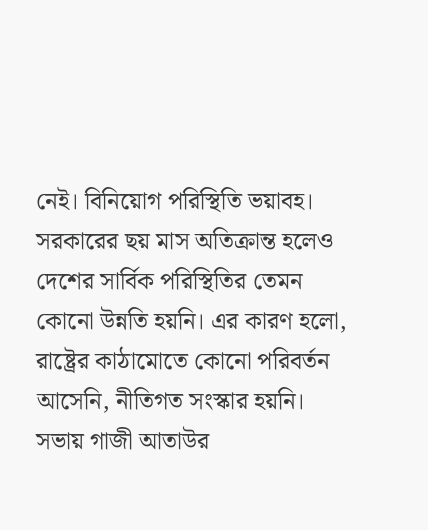নেই। বিনিয়োগ পরিস্থিতি ভয়াবহ। সরকারের ছয় মাস অতিক্রান্ত হলেও দেশের সার্বিক পরিস্থিতির তেমন কোনো উন্নতি হয়নি। এর কারণ হলো, রাষ্ট্রের কাঠামোতে কোনো পরিবর্তন আসেনি, নীতিগত সংস্কার হয়নি।
সভায় গাজী আতাউর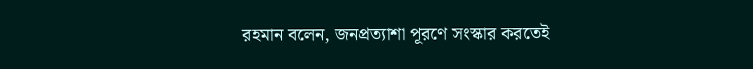রহমান বলেন, জনপ্রত্যাশা পূরণে সংস্কার করতেই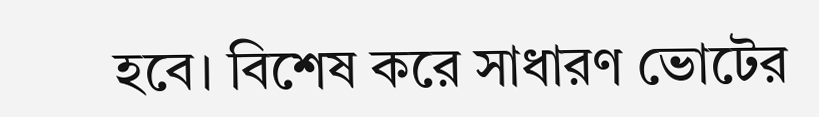হবে। বিশেষ করে সাধারণ ভোটের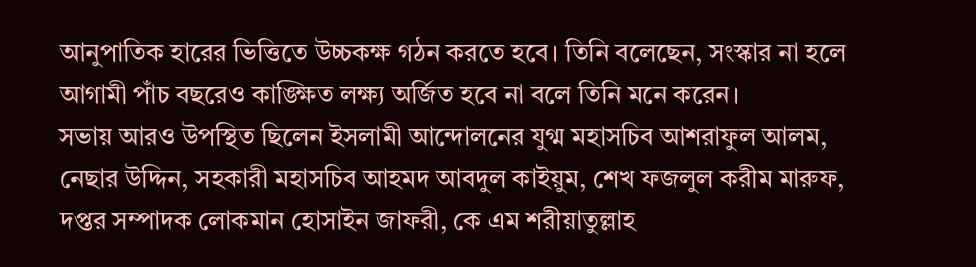আনুপাতিক হারের ভিত্তিতে উচ্চকক্ষ গঠন করতে হবে। তিনি বলেছেন, সংস্কার না হলে আগামী পাঁচ বছরেও কাঙ্ক্ষিত লক্ষ্য অর্জিত হবে না বলে তিনি মনে করেন।
সভায় আরও উপস্থিত ছিলেন ইসলামী আন্দোলনের যুগ্ম মহাসচিব আশরাফুল আলম, নেছার উদ্দিন, সহকারী মহাসচিব আহমদ আবদুল কাইয়ুম, শেখ ফজলুল করীম মারুফ, দপ্তর সম্পাদক লোকমান হোসাইন জাফরী, কে এম শরীয়াতুল্লাহ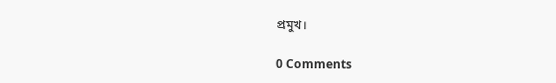প্রমুখ।

0 Comments